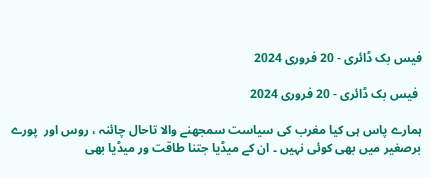فیس بک ڈائری - 20 فروری 2024

 فیس بک ڈائری - 20 فروری 2024

ہمارے پاس ہی کیا مغرب کی سیاست سمجھنے والا تاحال چائنہ ، روس اور  پورے برصغیر میں بھی کوئی نہیں ۔ ان کے میڈیا جتنا طاقت ور میڈیا بھی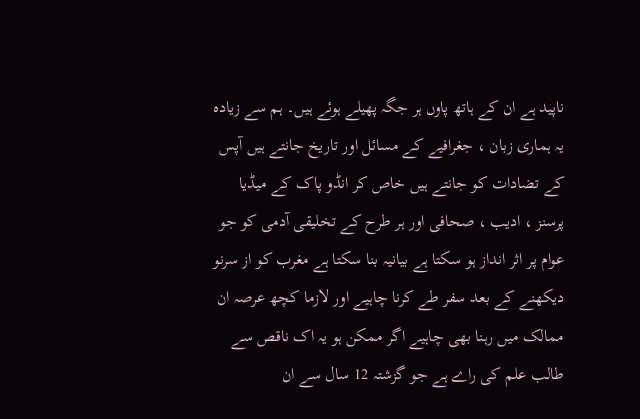ناپید ہے ان کے ہاتھ پاوں ہر جگہ پھیلے ہوئے ہیں۔ ہم سے زیادہ یہ ہماری زبان ، جغرافیے کے مسائل اور تاریخ جانتے ہیں آپس کے تضادات کو جانتے ہیں خاص کر انڈو پاک کے میڈیا پرسنز ، ادیب ، صحافی اور ہر طرح کے تخلیقی آدمی کو جو عوام پر اثر انداز ہو سکتا ہے بیانیہ بنا سکتا ہے مغرب کو از سرنو دیکھنے کے بعد سفر طے کرنا چاہیے اور لازما کچھ عرصہ ان ممالک میں رہنا بھی چاہیے اگر ممکن ہو یہ اک ناقص سے طالب علم کی راے ہے جو گزشتہ 12 سال سے ان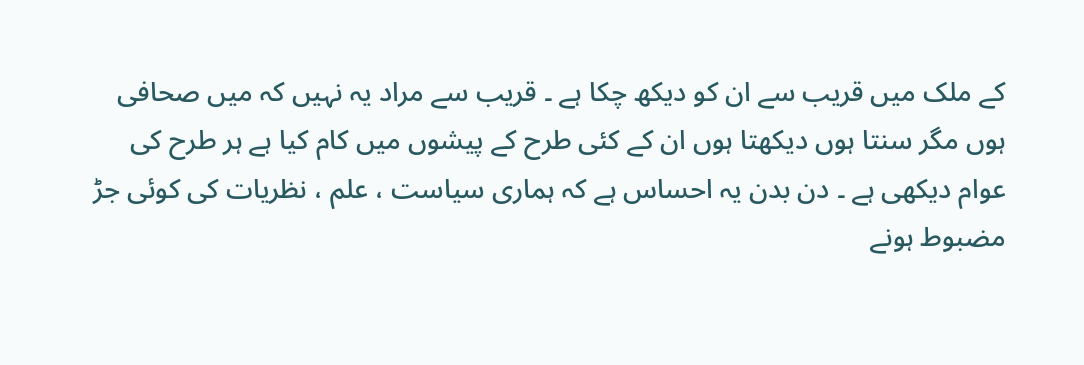کے ملک میں قریب سے ان کو دیکھ چکا ہے ۔ قریب سے مراد یہ نہیں کہ میں صحافی ہوں مگر سنتا ہوں دیکھتا ہوں ان کے کئی طرح کے پیشوں میں کام کیا ہے ہر طرح کی عوام دیکھی ہے ۔ دن بدن یہ احساس ہے کہ ہماری سیاست ، علم ، نظریات کی کوئی جڑ مضبوط ہونے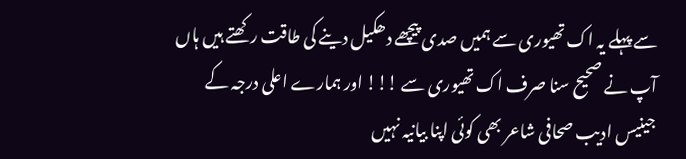سے پہلے یہ اک تھیوری سے ہمیں صدی پیچھے دھکیل دینے کی طاقت رکھتے ہیں ہاں آپ نے صحیح سنا صرف اک تھیوری سے !!! اور ہمارے اعلی درجہ کے جینیس ادیب صحافی شاعر بھی کوئی اپنا بیانیہ نہیں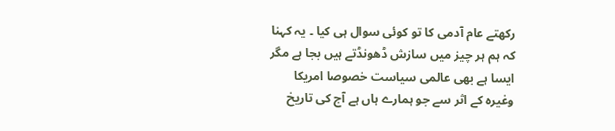رکھتے عام آدمی کا تو کوئی سوال ہی کیا ۔ یہ کہنا کہ ہم ہر چیز میں سازش ڈھونڈتے ہیں بجا ہے مگر ایسا ہے بھی عالمی سیاست خصوصا امریکا وغیرہ کے اثر سے جو ہمارے ہاں ہے آج کی تاریخ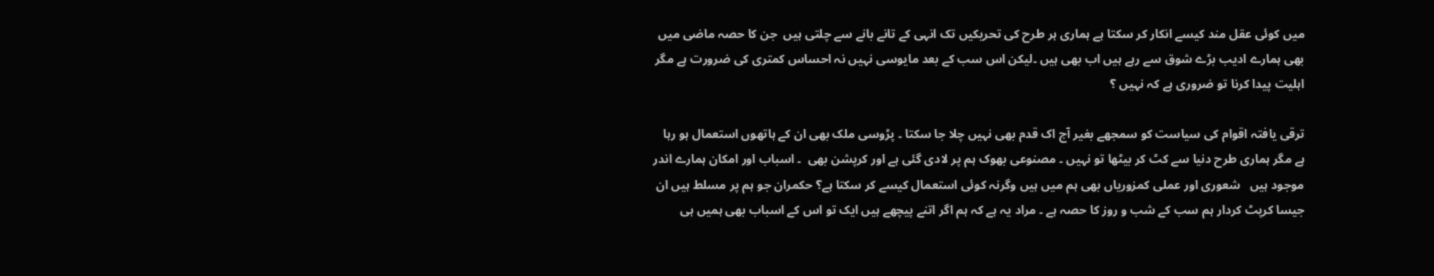میں کوئی عقل مند کیسے انکار کر سکتا ہے ہماری ہر طرح کی تحریکیں تک انہی کے تانے بانے سے چلتی ہیں  جن کا حصہ ماضی میں بھی ہمارے ادیب بڑے شوق سے رہے ہیں اب بھی ہیں ۔لیکن اس سب کے بعد مایوسی نہیں نہ احساس کمتری کی ضرورت ہے مگر اہلیت پیدا کرنا تو ضروری ہے کہ نہیں ؟

ترقی یافتہ اقوام کی سیاست کو سمجھے بغیر آج اک قدم بھی نہیں چلا جا سکتا ۔ پڑوسی ملک بھی ان کے ہاتھوں استعمال ہو رہا ہے مگر ہماری طرح دنیا سے کٹ کر بیٹھا تو نہیں ۔ مصنوعی بھوک ہم پر لادی گئی ہے اور کرپشن بھی  ۔ اسباب اور امکان ہمارے اندر موجود ہیں   شعوری اور عملی کمزوریاں بھی ہم میں ہیں وگرنہ کوئی استعمال کیسے کر سکتا ہے؟ حکمران جو ہم پر مسلط ہیں ان جیسا کرپٹ کردار ہم سب کے شب و روز کا حصہ ہے ۔ مراد یہ ہے کہ ہم اگر اتنے پیچھے ہیں ایک تو اس کے اسباب بھی ہمیں ہی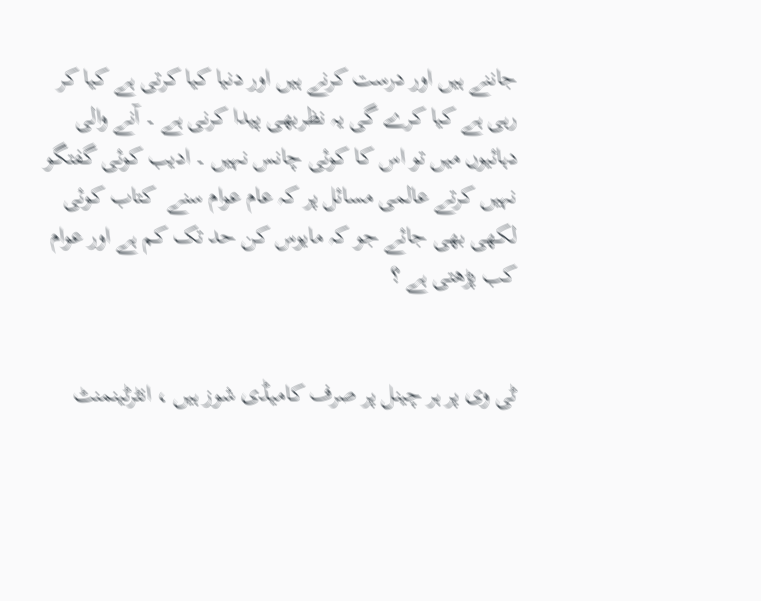جاننے ہیں اور درست کرنے ہیں اور دنیا کیا کرتی ہے کیا کر رہی ہے کیا کرے گی یہ نظربھی پیدا کرنی ہے ۔ آنے والی دہائیوں میں تو اس کا کوئی چانس نہیں ۔ ادیب کوئی گفتگو نہیں کرتے عالمی مسائل پر کہ عام عوام سنے  کتاب کوئی لکھی بھی جائے جو کہ مایوس کن حد تک کم ہے اور عوام کب پڑھتی ہے ؟


ٹی وی پر ہر چینل پر صرف کامیڈی شوز ہیں ، انٹرٹینمنٹ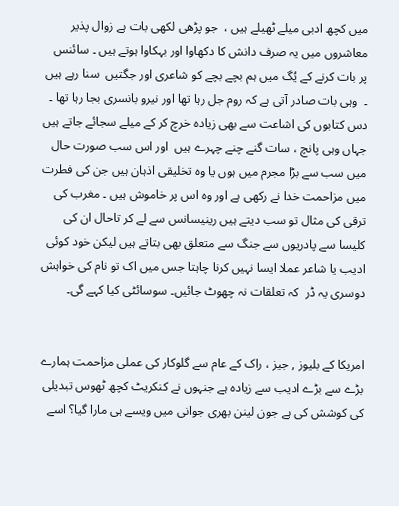میں کچھ ادبی میلے ٹھیلے ہیں ،  جو پڑھی لکھی بات ہے زوال پذیر معاشروں میں یہ صرف دانش کا دکھاوا اور بہکاوا ہوتے ہیں ۔ سائنس پر بات کرنے کے یُگ میں ہم بچے بچے کو شاعری اور جگتیں  سنا رہے ہیں ۔  وہی بات صادر آتی ہے کہ روم جل رہا تھا اور نیرو بانسری بجا رہا تھا ۔ دس کتابوں کی اشاعت سے بھی زیادہ خرچ کر کے میلے سجائے جاتے ہیں جہاں وہی پانچ ، سات گنے چنے چہرے ہیں  اور اس سب صورت حال میں سب سے بڑا مجرم میں ہوں یا وہ تخلیقی اذہان ہیں جن کی فطرت میں مزاحمت خدا نے رکھی ہے اور وہ اس پر خاموش ہیں ۔ مغرب کی ترقی کی مثال تو سب دیتے ہیں رینیسانس سے لے کر تاحال ان کی کلیسا سے پادریوں سے جنگ سے متعلق بھی بتاتے ہیں لیکن خود کوئی ادیب یا شاعر عملا ایسا نہیں کرنا چاہتا جس میں اک تو نام کی خواہش دوسری یہ ڈر  کہ تعلقات نہ چھوٹ جائیں۔ سوسائٹی کیا کہے گی۔


امریکا کے بلیوز , جیز ، راک کے عام سے گلوکار کی عملی مزاحمت ہمارے بڑے سے بڑے ادیب سے زیادہ ہے جنہوں نے کنکریٹ کچھ ٹھوس تبدیلی کی کوشش کی ہے جون لینن بھری جوانی میں ویسے ہی مارا گیا؟ اسے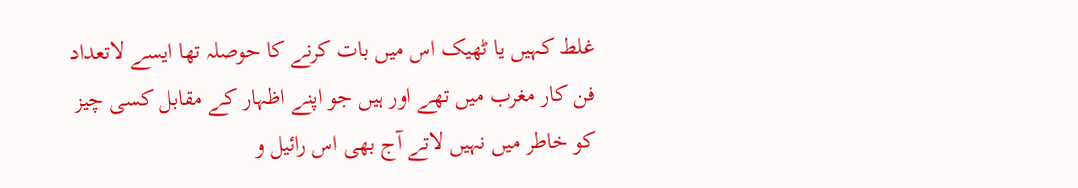غلط کہیں یا ٹھیک اس میں بات کرنے کا حوصلہ تھا ایسے لاتعداد فن کار مغرب میں تھے اور ہیں جو اپنے اظہار کے مقابل کسی چیز کو خاطر میں نہیں لاتے آج بھی اس رائیل و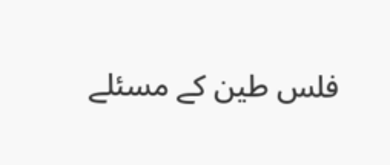فلس طین کے مسئلے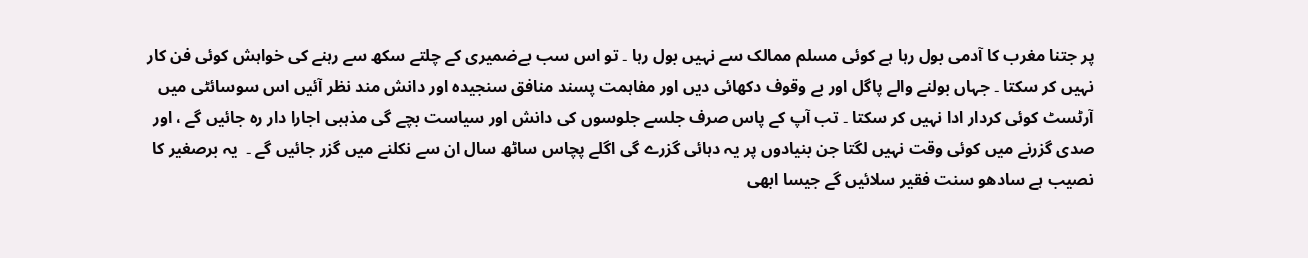پر جتنا مغرب کا آدمی بول رہا ہے کوئی مسلم ممالک سے نہیں بول رہا ۔ تو اس سب بےضمیری کے چلتے سکھ سے رہنے کی خواہش کوئی فن کار نہیں کر سکتا ۔ جہاں بولنے والے پاگل اور بے وقوف دکھائی دیں اور مفاہمت پسند منافق سنجیدہ اور دانش مند نظر آئیں اس سوسائٹی میں آرٹسٹ کوئی کردار ادا نہیں کر سکتا ۔ تب آپ کے پاس صرف جلسے جلوسوں کی دانش اور سیاست بچے گی مذہبی اجارا دار رہ جائیں گے ، اور صدی گزرنے میں کوئی وقت نہیں لگتا جن بنیادوں پر یہ دہائی گزرے گی اگلے پچاس ساٹھ سال ان سے نکلنے میں گزر جائیں گے ۔  یہ برصغیر کا نصیب ہے سادھو سنت فقیر سلائیں گے جیسا ابھی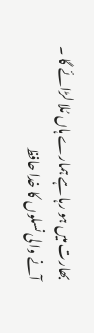بھارت میں ہو رہا ہے ہمارے ہاں مُلا لڑائے گا ۔ آنے والی نسلوں کا خدا حافظ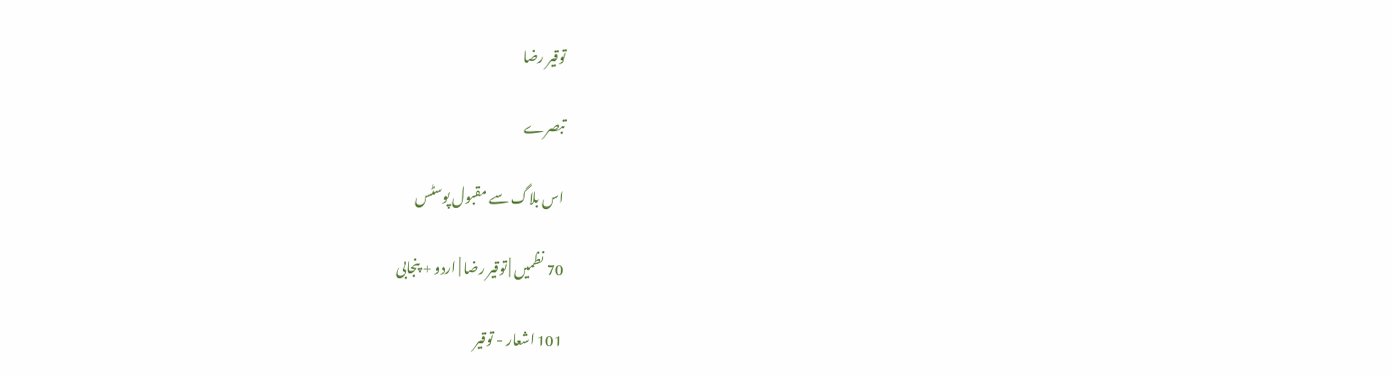توقیر رضا

تبصرے

اس بلاگ سے مقبول پوسٹس

70 نظمیں | توقیر رضا | اردو + پنجابی

101 اشعار - توقیر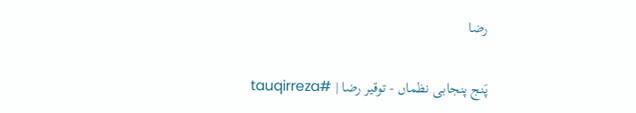رضا

پَنج پنجابی نظماں - توقیر رضا | #tauqirreza